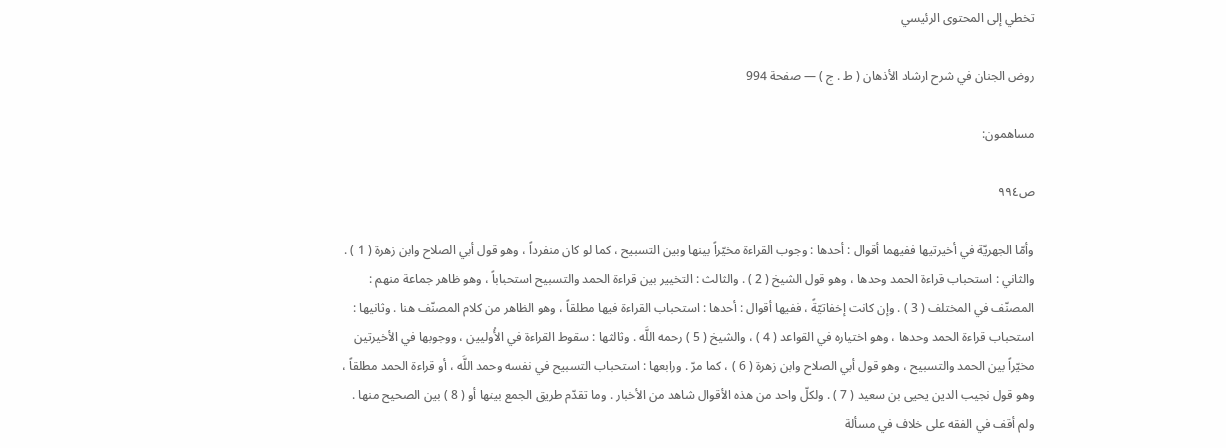تخطي إلى المحتوى الرئيسي

روض الجنان في شرح ارشاد الأذهان ( ط . ج ) — صفحة 994

مساهمون:

ص٩٩٤

وأمّا الجهريّة في أخيرتيها ففيهما أقوال : أحدها : وجوب القراءة مخيّراً بينها وبين التسبيح ، كما لو كان منفرداً ، وهو قول أبي الصلاح وابن زهرة ( 1 ) . والثاني : استحباب قراءة الحمد وحدها ، وهو قول الشيخ ( 2 ) . والثالث : التخيير بين قراءة الحمد والتسبيح استحباباً ، وهو ظاهر جماعة منهم : المصنّف في المختلف ( 3 ) . وإن كانت إخفاتيّةً ، ففيها أقوال : أحدها : استحباب القراءة فيها مطلقاً ، وهو الظاهر من كلام المصنّف هنا . وثانيها : استحباب قراءة الحمد وحدها ، وهو اختياره في القواعد ( 4 ) ، والشيخ ( 5 ) رحمه اللَّه . وثالثها : سقوط القراءة في الأُوليين ، ووجوبها في الأخيرتين مخيّراً بين الحمد والتسبيح ، وهو قول أبي الصلاح وابن زهرة ( 6 ) ، كما مرّ . ورابعها : استحباب التسبيح في نفسه وحمد اللَّه ، أو قراءة الحمد مطلقاً ، وهو قول نجيب الدين يحيى بن سعيد ( 7 ) . ولكلّ واحد من هذه الأقوال شاهد من الأخبار . وما تقدّم طريق الجمع بينها أو ( 8 ) بين الصحيح منها . ولم أقف في الفقه على خلاف في مسألة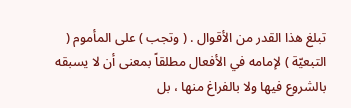تبلغ هذا القدر من الأقوال . ( وتجب ) على المأموم ( التبعيّة ) لإمامه في الأفعال مطلقاً بمعنى أن لا يسبقه بالشروع فيها ولا بالفراغ منها ، بل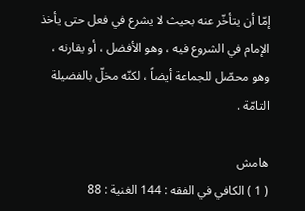إمّا أن يتأخّر عنه بحيث لا يشرع في فعل حتى يأخذ الإمام في الشروع فيه ، وهو الأفضل ، أو يقارنه ، وهو محصّل للجماعة أيضاً ، لكنّه مخلّ بالفضيلة التامّة .

هامش
( 1 ) الكافي في الفقه : 144 الغنية : 88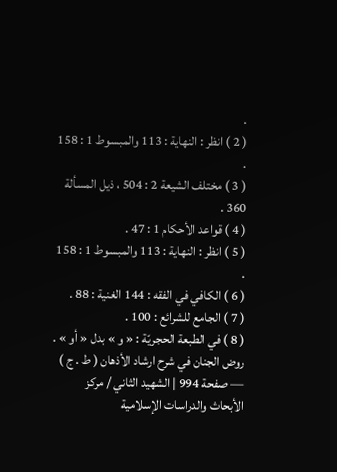.
( 2 ) انظر : النهاية : 113 والمبسوط 1 : 158 .
( 3 ) مختلف الشيعة 2 : 504 ، ذيل المسألة 360 .
( 4 ) قواعد الأحكام 1 : 47 .
( 5 ) انظر : النهاية : 113 والمبسوط 1 : 158 .
( 6 ) الكافي في الفقه : 144 الغنية : 88 .
( 7 ) الجامع للشرائع : 100 .
( 8 ) في الطبعة الحجريّة : « و » بدل « أو » .
روض الجنان في شرح ارشاد الأذهان ( ط . ج ) — صفحة 994 | الشهيد الثاني / مركز الأبحاث والدراسات الإسلامية